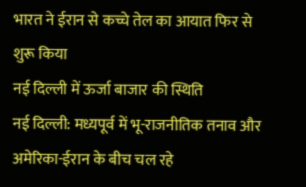भारत ने ईरान से कच्चे तेल का आयात फिर से शुरू किया
नई दिल्ली में ऊर्जा बाजार की स्थिति
नई दिल्ली: मध्यपूर्व में भू-राजनीतिक तनाव और अमेरिका-ईरान के बीच चल रहे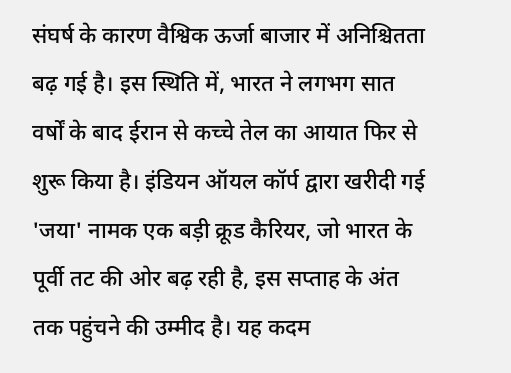संघर्ष के कारण वैश्विक ऊर्जा बाजार में अनिश्चितता बढ़ गई है। इस स्थिति में, भारत ने लगभग सात वर्षों के बाद ईरान से कच्चे तेल का आयात फिर से शुरू किया है। इंडियन ऑयल कॉर्प द्वारा खरीदी गई 'जया' नामक एक बड़ी क्रूड कैरियर, जो भारत के पूर्वी तट की ओर बढ़ रही है, इस सप्ताह के अंत तक पहुंचने की उम्मीद है। यह कदम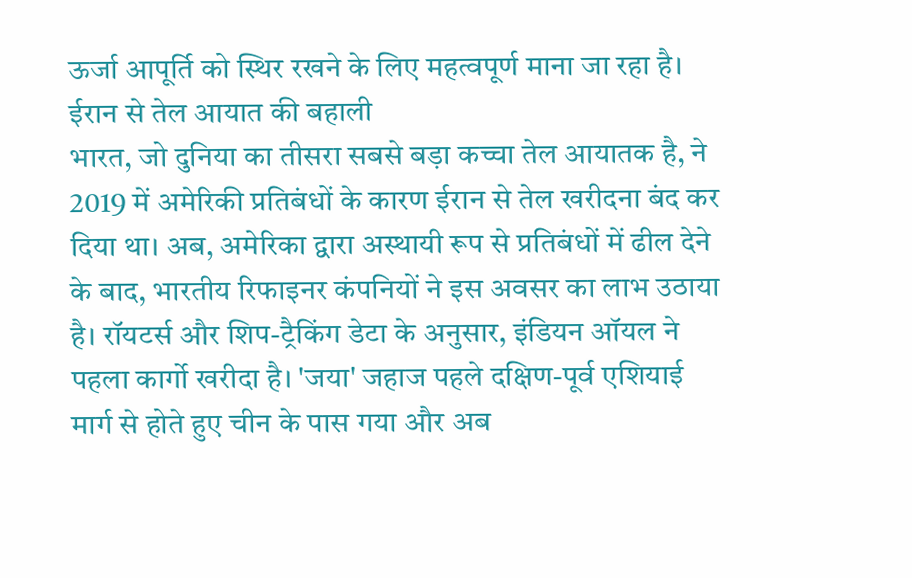ऊर्जा आपूर्ति को स्थिर रखने के लिए महत्वपूर्ण माना जा रहा है।
ईरान से तेल आयात की बहाली
भारत, जो दुनिया का तीसरा सबसे बड़ा कच्चा तेल आयातक है, ने 2019 में अमेरिकी प्रतिबंधों के कारण ईरान से तेल खरीदना बंद कर दिया था। अब, अमेरिका द्वारा अस्थायी रूप से प्रतिबंधों में ढील देने के बाद, भारतीय रिफाइनर कंपनियों ने इस अवसर का लाभ उठाया है। रॉयटर्स और शिप-ट्रैकिंग डेटा के अनुसार, इंडियन ऑयल ने पहला कार्गो खरीदा है। 'जया' जहाज पहले दक्षिण-पूर्व एशियाई मार्ग से होते हुए चीन के पास गया और अब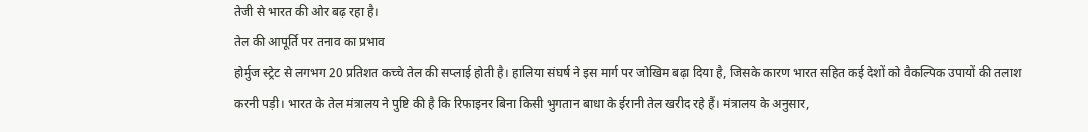तेजी से भारत की ओर बढ़ रहा है।
तेल की आपूर्ति पर तनाव का प्रभाव
होर्मुज स्ट्रेट से लगभग 20 प्रतिशत कच्चे तेल की सप्लाई होती है। हालिया संघर्ष ने इस मार्ग पर जोखिम बढ़ा दिया है, जिसके कारण भारत सहित कई देशों को वैकल्पिक उपायों की तलाश करनी पड़ी। भारत के तेल मंत्रालय ने पुष्टि की है कि रिफाइनर बिना किसी भुगतान बाधा के ईरानी तेल खरीद रहे हैं। मंत्रालय के अनुसार,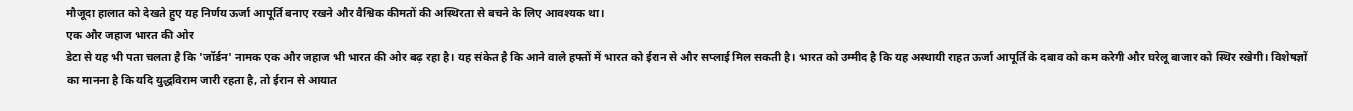मौजूदा हालात को देखते हुए यह निर्णय ऊर्जा आपूर्ति बनाए रखने और वैश्विक कीमतों की अस्थिरता से बचने के लिए आवश्यक था।
एक और जहाज भारत की ओर
डेटा से यह भी पता चलता है कि 'जॉर्डन' नामक एक और जहाज भी भारत की ओर बढ़ रहा है। यह संकेत है कि आने वाले हफ्तों में भारत को ईरान से और सप्लाई मिल सकती है। भारत को उम्मीद है कि यह अस्थायी राहत ऊर्जा आपूर्ति के दबाव को कम करेगी और घरेलू बाजार को स्थिर रखेगी। विशेषज्ञों का मानना है कि यदि युद्धविराम जारी रहता है, तो ईरान से आयात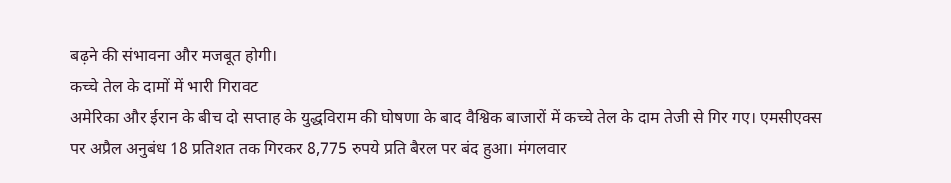बढ़ने की संभावना और मजबूत होगी।
कच्चे तेल के दामों में भारी गिरावट
अमेरिका और ईरान के बीच दो सप्ताह के युद्धविराम की घोषणा के बाद वैश्विक बाजारों में कच्चे तेल के दाम तेजी से गिर गए। एमसीएक्स पर अप्रैल अनुबंध 18 प्रतिशत तक गिरकर 8,775 रुपये प्रति बैरल पर बंद हुआ। मंगलवार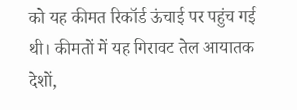को यह कीमत रिकॉर्ड ऊंचाई पर पहुंच गई थी। कीमतों में यह गिरावट तेल आयातक देशों,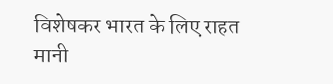विशेषकर भारत के लिए राहत मानी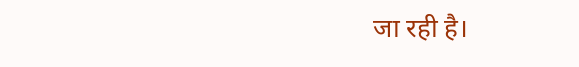जा रही है।